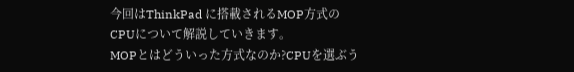今回はThinkPad に搭載されるMOP方式のCPUについて解説していきます。
MOPとはどういった方式なのか?CPUを選ぶう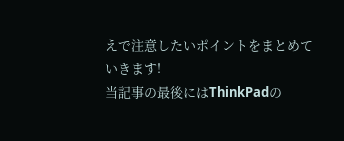えで注意したいポイントをまとめていきます!
当記事の最後にはThinkPadの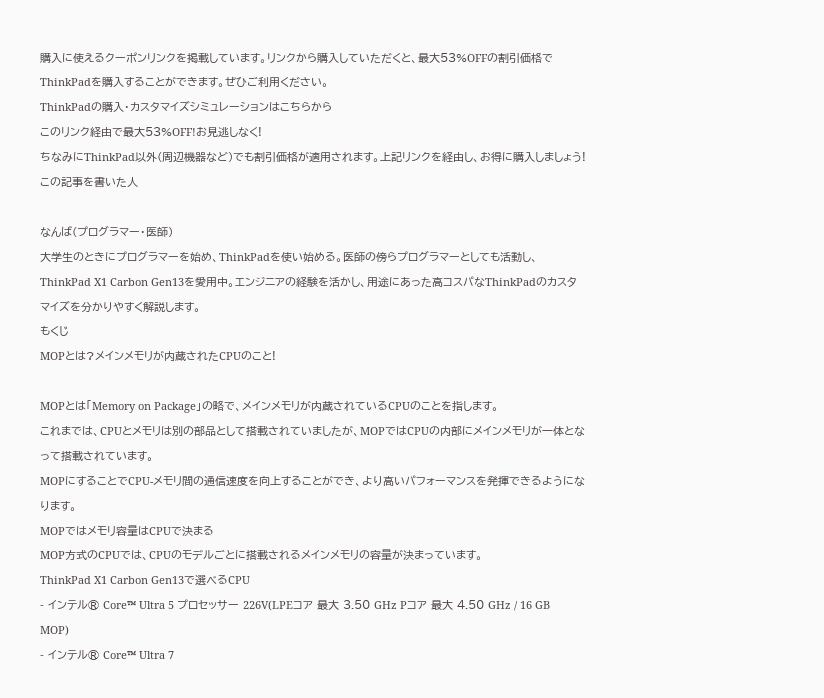購入に使えるクーポンリンクを掲載しています。リンクから購入していただくと、最大53%OFFの割引価格でThinkPadを購入することができます。ぜひご利用ください。
ThinkPadの購入・カスタマイズシミュレーションはこちらから
このリンク経由で最大53%OFF!お見逃しなく!
ちなみにThinkPad以外(周辺機器など)でも割引価格が適用されます。上記リンクを経由し、お得に購入しましょう!
この記事を書いた人

なんば(プログラマー・医師)
大学生のときにプログラマーを始め、ThinkPadを使い始める。医師の傍らプログラマーとしても活動し、ThinkPad X1 Carbon Gen13を愛用中。エンジニアの経験を活かし、用途にあった高コスパなThinkPadのカスタマイズを分かりやすく解説します。
もくじ
MOPとは?メインメモリが内蔵されたCPUのこと!

MOPとは「Memory on Package」の略で、メインメモリが内蔵されているCPUのことを指します。
これまでは、CPUとメモリは別の部品として搭載されていましたが、MOPではCPUの内部にメインメモリが一体となって搭載されています。
MOPにすることでCPU-メモリ間の通信速度を向上することができ、より高いパフォーマンスを発揮できるようになります。
MOPではメモリ容量はCPUで決まる
MOP方式のCPUでは、CPUのモデルごとに搭載されるメインメモリの容量が決まっています。
ThinkPad X1 Carbon Gen13で選べるCPU
- インテル® Core™ Ultra 5 プロセッサー 226V(LPEコア 最大 3.50 GHz Pコア 最大 4.50 GHz / 16 GB MOP)
- インテル® Core™ Ultra 7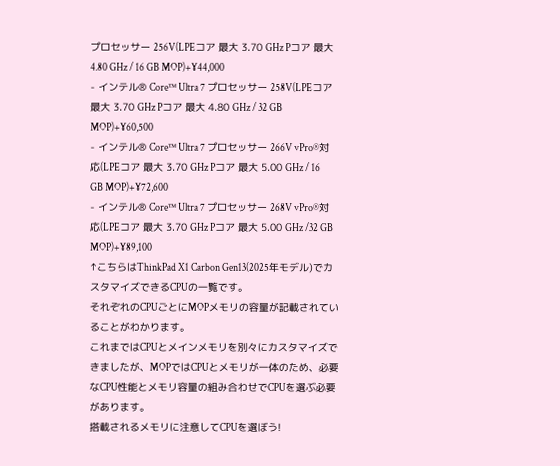プロセッサー 256V(LPEコア 最大 3.70 GHz Pコア 最大 4.80 GHz / 16 GB MOP)+¥44,000
- インテル® Core™ Ultra 7 プロセッサー 258V(LPEコア 最大 3.70 GHz Pコア 最大 4.80 GHz / 32 GB MOP)+¥60,500
- インテル® Core™ Ultra 7 プロセッサー 266V vPro®対応(LPEコア 最大 3.70 GHz Pコア 最大 5.00 GHz / 16 GB MOP)+¥72,600
- インテル® Core™ Ultra 7 プロセッサー 268V vPro®対応(LPEコア 最大 3.70 GHz Pコア 最大 5.00 GHz /32 GB MOP)+¥89,100
↑こちらはThinkPad X1 Carbon Gen13(2025年モデル)でカスタマイズできるCPUの一覧です。
それぞれのCPUごとにMOPメモリの容量が記載されていることがわかります。
これまではCPUとメインメモリを別々にカスタマイズできましたが、MOPではCPUとメモリが一体のため、必要なCPU性能とメモリ容量の組み合わせでCPUを選ぶ必要があります。
搭載されるメモリに注意してCPUを選ぼう!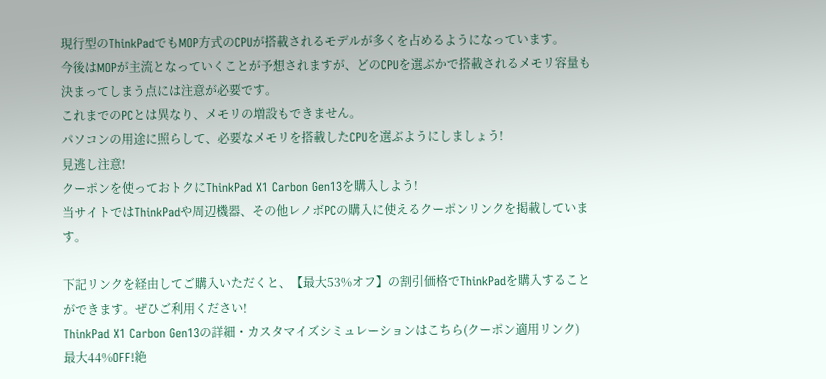現行型のThinkPadでもMOP方式のCPUが搭載されるモデルが多くを占めるようになっています。
今後はMOPが主流となっていくことが予想されますが、どのCPUを選ぶかで搭載されるメモリ容量も決まってしまう点には注意が必要です。
これまでのPCとは異なり、メモリの増設もできません。
パソコンの用途に照らして、必要なメモリを搭載したCPUを選ぶようにしましょう!
見逃し注意!
クーポンを使っておトクにThinkPad X1 Carbon Gen13を購入しよう!
当サイトではThinkPadや周辺機器、その他レノボPCの購入に使えるクーポンリンクを掲載しています。

下記リンクを経由してご購入いただくと、【最大53%オフ】の割引価格でThinkPadを購入することができます。ぜひご利用ください!
ThinkPad X1 Carbon Gen13の詳細・カスタマイズシミュレーションはこちら(クーポン適用リンク)
最大44%OFF!絶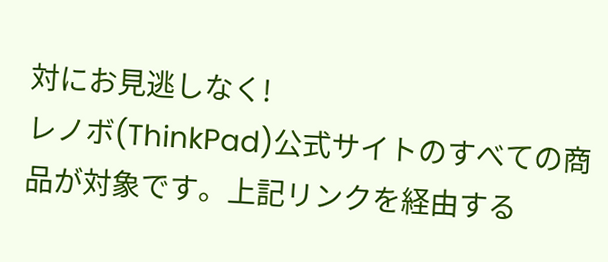対にお見逃しなく!
レノボ(ThinkPad)公式サイトのすべての商品が対象です。上記リンクを経由する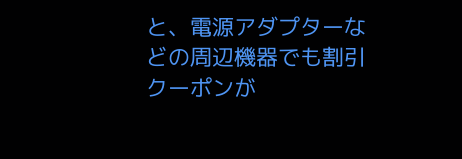と、電源アダプターなどの周辺機器でも割引クーポンが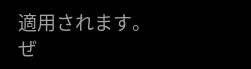適用されます。ぜ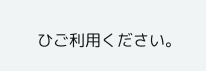ひご利用ください。